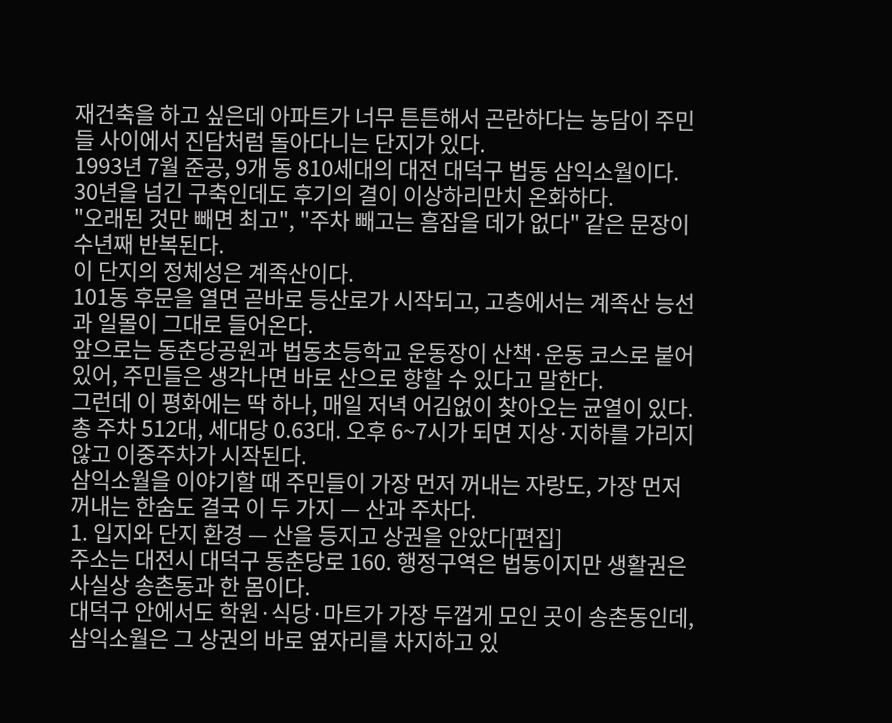재건축을 하고 싶은데 아파트가 너무 튼튼해서 곤란하다는 농담이 주민들 사이에서 진담처럼 돌아다니는 단지가 있다.
1993년 7월 준공, 9개 동 810세대의 대전 대덕구 법동 삼익소월이다.
30년을 넘긴 구축인데도 후기의 결이 이상하리만치 온화하다.
"오래된 것만 빼면 최고", "주차 빼고는 흠잡을 데가 없다" 같은 문장이 수년째 반복된다.
이 단지의 정체성은 계족산이다.
101동 후문을 열면 곧바로 등산로가 시작되고, 고층에서는 계족산 능선과 일몰이 그대로 들어온다.
앞으로는 동춘당공원과 법동초등학교 운동장이 산책·운동 코스로 붙어 있어, 주민들은 생각나면 바로 산으로 향할 수 있다고 말한다.
그런데 이 평화에는 딱 하나, 매일 저녁 어김없이 찾아오는 균열이 있다.
총 주차 512대, 세대당 0.63대. 오후 6~7시가 되면 지상·지하를 가리지 않고 이중주차가 시작된다.
삼익소월을 이야기할 때 주민들이 가장 먼저 꺼내는 자랑도, 가장 먼저 꺼내는 한숨도 결국 이 두 가지 — 산과 주차다.
1. 입지와 단지 환경 — 산을 등지고 상권을 안았다[편집]
주소는 대전시 대덕구 동춘당로 160. 행정구역은 법동이지만 생활권은 사실상 송촌동과 한 몸이다.
대덕구 안에서도 학원·식당·마트가 가장 두껍게 모인 곳이 송촌동인데, 삼익소월은 그 상권의 바로 옆자리를 차지하고 있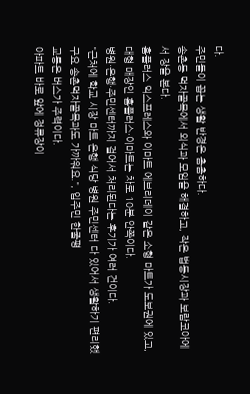다.
주민들이 꼽는 생활 반경은 촘촘하다.
송촌동 먹자골목에서 외식과 모임을 해결하고, 작은 법동시장과 보람코아에서 장을 본다.
홈플러스 익스프레스와 이마트 에브리데이 같은 소형 마트가 도보권에 있고, 대형 매장인 홈플러스·이마트는 차로 10분 안쪽이다.
병원·은행·주민센터까지 걸어서 처리된다는 후기가 여러 건이다.
"근처에 학교 시장 마트 은행 식당 병원 주민센터 다 있어서 생활하기 편리했구요 송촌먹자골목과도 가까워요.", 입주민 한줄평
교통은 버스가 주력이다.
아파트 바로 앞에 정류장이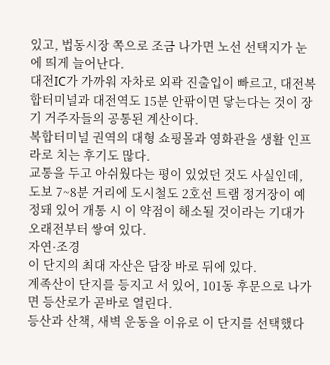있고, 법동시장 쪽으로 조금 나가면 노선 선택지가 눈에 띄게 늘어난다.
대전IC가 가까워 자차로 외곽 진출입이 빠르고, 대전복합터미널과 대전역도 15분 안팎이면 닿는다는 것이 장기 거주자들의 공통된 계산이다.
복합터미널 권역의 대형 쇼핑몰과 영화관을 생활 인프라로 치는 후기도 많다.
교통을 두고 아쉬웠다는 평이 있었던 것도 사실인데, 도보 7~8분 거리에 도시철도 2호선 트램 정거장이 예정돼 있어 개통 시 이 약점이 해소될 것이라는 기대가 오래전부터 쌓여 있다.
자연·조경
이 단지의 최대 자산은 담장 바로 뒤에 있다.
계족산이 단지를 등지고 서 있어, 101동 후문으로 나가면 등산로가 곧바로 열린다.
등산과 산책, 새벽 운동을 이유로 이 단지를 선택했다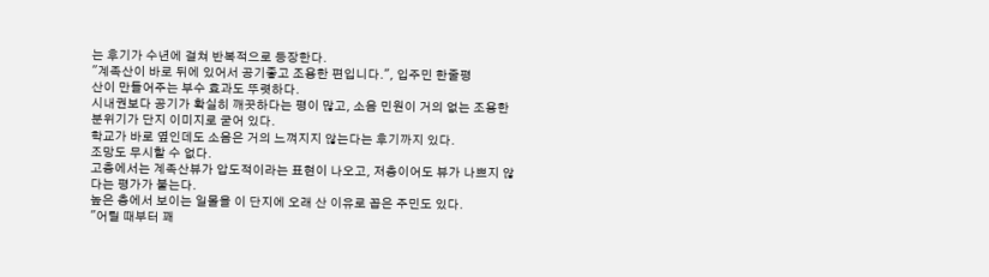는 후기가 수년에 걸쳐 반복적으로 등장한다.
"계족산이 바로 뒤에 있어서 공기좋고 조용한 편입니다.", 입주민 한줄평
산이 만들어주는 부수 효과도 뚜렷하다.
시내권보다 공기가 확실히 깨끗하다는 평이 많고, 소음 민원이 거의 없는 조용한 분위기가 단지 이미지로 굳어 있다.
학교가 바로 옆인데도 소음은 거의 느껴지지 않는다는 후기까지 있다.
조망도 무시할 수 없다.
고층에서는 계족산뷰가 압도적이라는 표현이 나오고, 저층이어도 뷰가 나쁘지 않다는 평가가 붙는다.
높은 층에서 보이는 일몰을 이 단지에 오래 산 이유로 꼽은 주민도 있다.
"어릴 때부터 꽤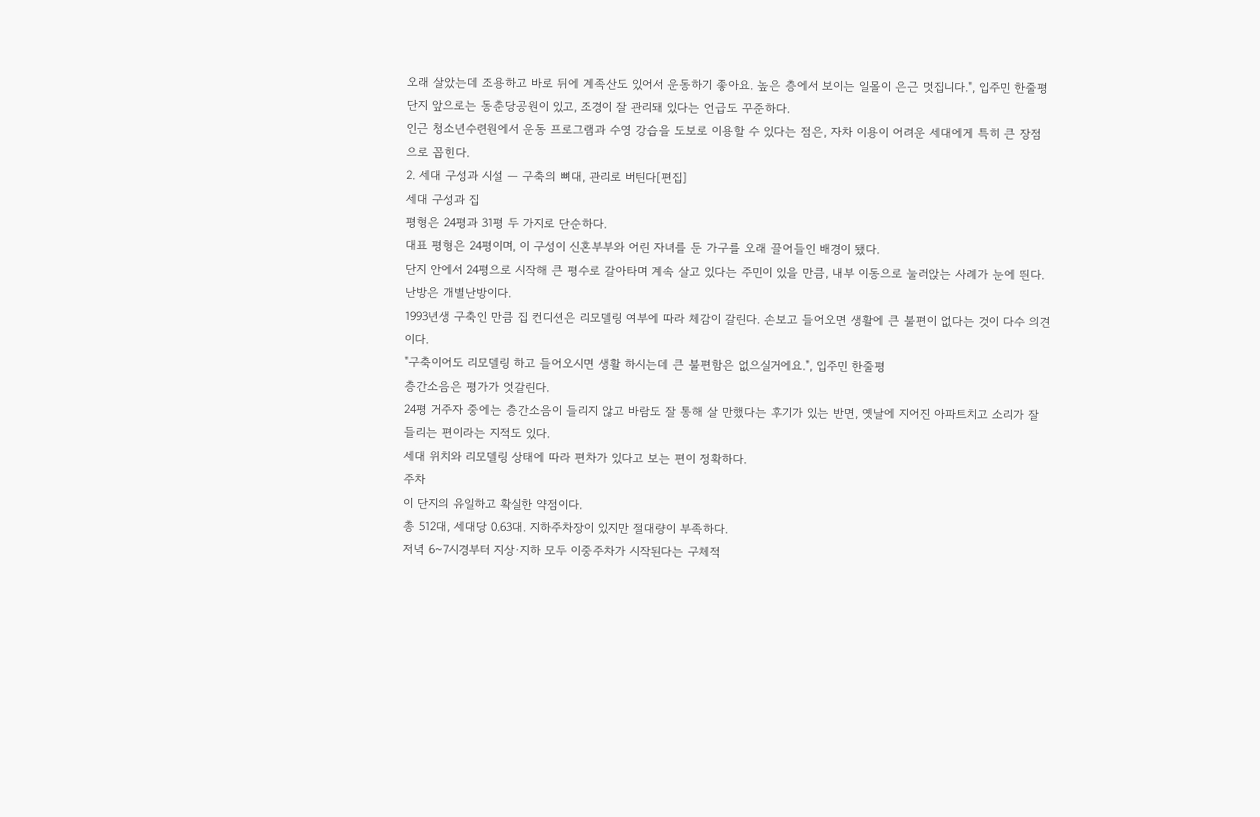오래 살았는데 조용하고 바로 뒤에 계족산도 있어서 운동하기 좋아요. 높은 층에서 보이는 일몰이 은근 멋집니다.", 입주민 한줄평
단지 앞으로는 동춘당공원이 있고, 조경이 잘 관리돼 있다는 언급도 꾸준하다.
인근 청소년수련원에서 운동 프로그램과 수영 강습을 도보로 이용할 수 있다는 점은, 자차 이용이 어려운 세대에게 특히 큰 장점으로 꼽힌다.
2. 세대 구성과 시설 — 구축의 뼈대, 관리로 버틴다[편집]
세대 구성과 집
평형은 24평과 31평 두 가지로 단순하다.
대표 평형은 24평이며, 이 구성이 신혼부부와 어린 자녀를 둔 가구를 오래 끌어들인 배경이 됐다.
단지 안에서 24평으로 시작해 큰 평수로 갈아타며 계속 살고 있다는 주민이 있을 만큼, 내부 이동으로 눌러앉는 사례가 눈에 띈다.
난방은 개별난방이다.
1993년생 구축인 만큼 집 컨디션은 리모델링 여부에 따라 체감이 갈린다. 손보고 들어오면 생활에 큰 불편이 없다는 것이 다수 의견이다.
"구축이어도 리모델링 하고 들어오시면 생활 하시는데 큰 불편함은 없으실거에요.", 입주민 한줄평
층간소음은 평가가 엇갈린다.
24평 거주자 중에는 층간소음이 들리지 않고 바람도 잘 통해 살 만했다는 후기가 있는 반면, 옛날에 지어진 아파트치고 소리가 잘 들리는 편이라는 지적도 있다.
세대 위치와 리모델링 상태에 따라 편차가 있다고 보는 편이 정확하다.
주차
이 단지의 유일하고 확실한 약점이다.
총 512대, 세대당 0.63대. 지하주차장이 있지만 절대량이 부족하다.
저녁 6~7시경부터 지상·지하 모두 이중주차가 시작된다는 구체적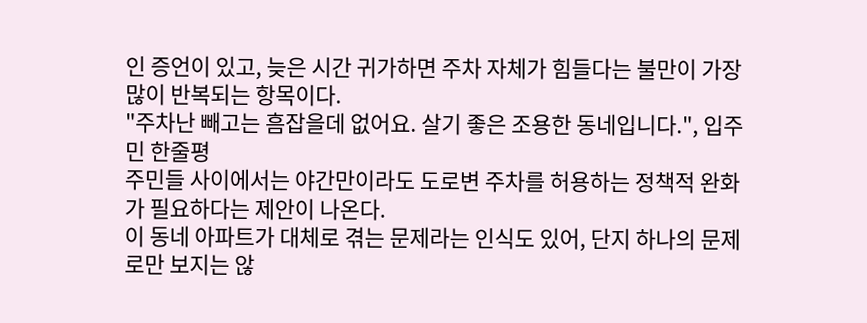인 증언이 있고, 늦은 시간 귀가하면 주차 자체가 힘들다는 불만이 가장 많이 반복되는 항목이다.
"주차난 빼고는 흠잡을데 없어요. 살기 좋은 조용한 동네입니다.", 입주민 한줄평
주민들 사이에서는 야간만이라도 도로변 주차를 허용하는 정책적 완화가 필요하다는 제안이 나온다.
이 동네 아파트가 대체로 겪는 문제라는 인식도 있어, 단지 하나의 문제로만 보지는 않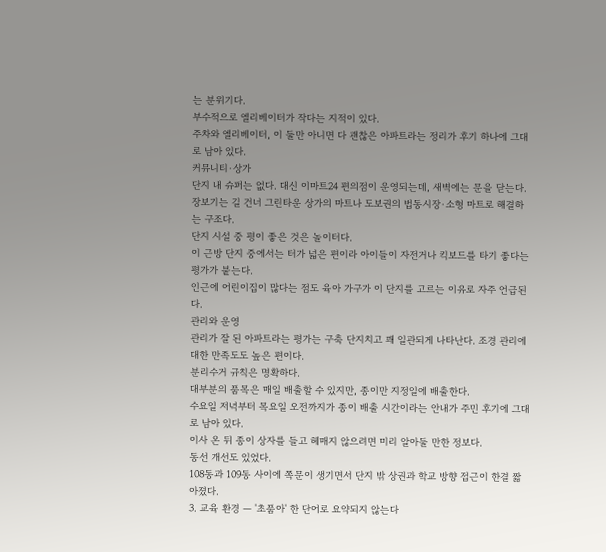는 분위기다.
부수적으로 엘리베이터가 작다는 지적이 있다.
주차와 엘리베이터, 이 둘만 아니면 다 괜찮은 아파트라는 정리가 후기 하나에 그대로 남아 있다.
커뮤니티·상가
단지 내 슈퍼는 없다. 대신 이마트24 편의점이 운영되는데, 새벽에는 문을 닫는다. 장보기는 길 건너 그린타운 상가의 마트나 도보권의 법동시장·소형 마트로 해결하는 구조다.
단지 시설 중 평이 좋은 것은 놀이터다.
이 근방 단지 중에서는 터가 넓은 편이라 아이들이 자전거나 킥보드를 타기 좋다는 평가가 붙는다.
인근에 어린이집이 많다는 점도 육아 가구가 이 단지를 고르는 이유로 자주 언급된다.
관리와 운영
관리가 잘 된 아파트라는 평가는 구축 단지치고 꽤 일관되게 나타난다. 조경 관리에 대한 만족도도 높은 편이다.
분리수거 규칙은 명확하다.
대부분의 품목은 매일 배출할 수 있지만, 종이만 지정일에 배출한다.
수요일 저녁부터 목요일 오전까지가 종이 배출 시간이라는 안내가 주민 후기에 그대로 남아 있다.
이사 온 뒤 종이 상자를 들고 헤매지 않으려면 미리 알아둘 만한 정보다.
동선 개선도 있었다.
108동과 109동 사이에 쪽문이 생기면서 단지 밖 상권과 학교 방향 접근이 한결 짧아졌다.
3. 교육 환경 — '초품아' 한 단어로 요약되지 않는다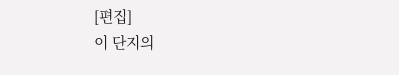[편집]
이 단지의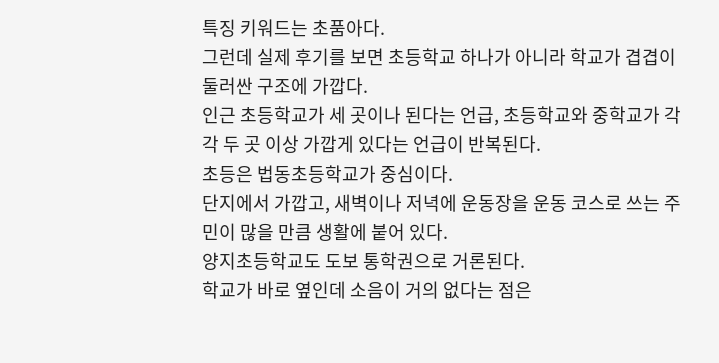특징 키워드는 초품아다.
그런데 실제 후기를 보면 초등학교 하나가 아니라 학교가 겹겹이 둘러싼 구조에 가깝다.
인근 초등학교가 세 곳이나 된다는 언급, 초등학교와 중학교가 각각 두 곳 이상 가깝게 있다는 언급이 반복된다.
초등은 법동초등학교가 중심이다.
단지에서 가깝고, 새벽이나 저녁에 운동장을 운동 코스로 쓰는 주민이 많을 만큼 생활에 붙어 있다.
양지초등학교도 도보 통학권으로 거론된다.
학교가 바로 옆인데 소음이 거의 없다는 점은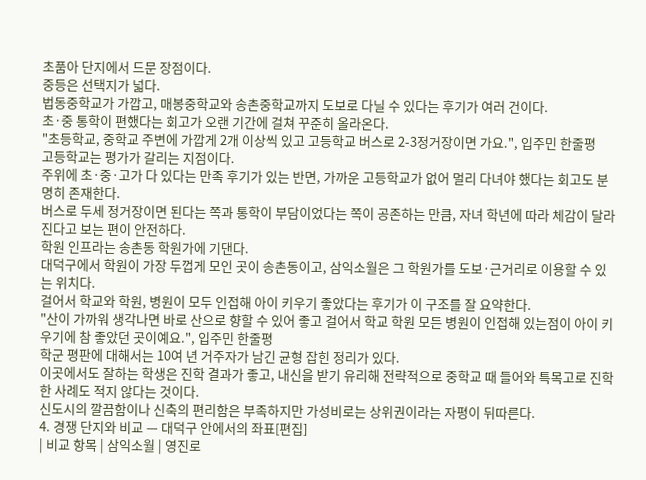초품아 단지에서 드문 장점이다.
중등은 선택지가 넓다.
법동중학교가 가깝고, 매봉중학교와 송촌중학교까지 도보로 다닐 수 있다는 후기가 여러 건이다.
초·중 통학이 편했다는 회고가 오랜 기간에 걸쳐 꾸준히 올라온다.
"초등학교, 중학교 주변에 가깝게 2개 이상씩 있고 고등학교 버스로 2-3정거장이면 가요.", 입주민 한줄평
고등학교는 평가가 갈리는 지점이다.
주위에 초·중·고가 다 있다는 만족 후기가 있는 반면, 가까운 고등학교가 없어 멀리 다녀야 했다는 회고도 분명히 존재한다.
버스로 두세 정거장이면 된다는 쪽과 통학이 부담이었다는 쪽이 공존하는 만큼, 자녀 학년에 따라 체감이 달라진다고 보는 편이 안전하다.
학원 인프라는 송촌동 학원가에 기댄다.
대덕구에서 학원이 가장 두껍게 모인 곳이 송촌동이고, 삼익소월은 그 학원가를 도보·근거리로 이용할 수 있는 위치다.
걸어서 학교와 학원, 병원이 모두 인접해 아이 키우기 좋았다는 후기가 이 구조를 잘 요약한다.
"산이 가까워 생각나면 바로 산으로 향할 수 있어 좋고 걸어서 학교 학원 모든 병원이 인접해 있는점이 아이 키우기에 참 좋았던 곳이예요.", 입주민 한줄평
학군 평판에 대해서는 10여 년 거주자가 남긴 균형 잡힌 정리가 있다.
이곳에서도 잘하는 학생은 진학 결과가 좋고, 내신을 받기 유리해 전략적으로 중학교 때 들어와 특목고로 진학한 사례도 적지 않다는 것이다.
신도시의 깔끔함이나 신축의 편리함은 부족하지만 가성비로는 상위권이라는 자평이 뒤따른다.
4. 경쟁 단지와 비교 — 대덕구 안에서의 좌표[편집]
| 비교 항목 | 삼익소월 | 영진로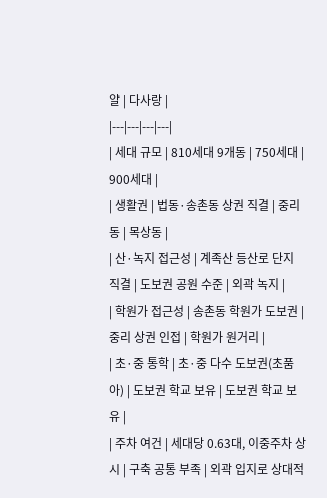얄 | 다사랑 |
|---|---|---|---|
| 세대 규모 | 810세대 9개동 | 750세대 | 900세대 |
| 생활권 | 법동·송촌동 상권 직결 | 중리동 | 목상동 |
| 산·녹지 접근성 | 계족산 등산로 단지 직결 | 도보권 공원 수준 | 외곽 녹지 |
| 학원가 접근성 | 송촌동 학원가 도보권 | 중리 상권 인접 | 학원가 원거리 |
| 초·중 통학 | 초·중 다수 도보권(초품아) | 도보권 학교 보유 | 도보권 학교 보유 |
| 주차 여건 | 세대당 0.63대, 이중주차 상시 | 구축 공통 부족 | 외곽 입지로 상대적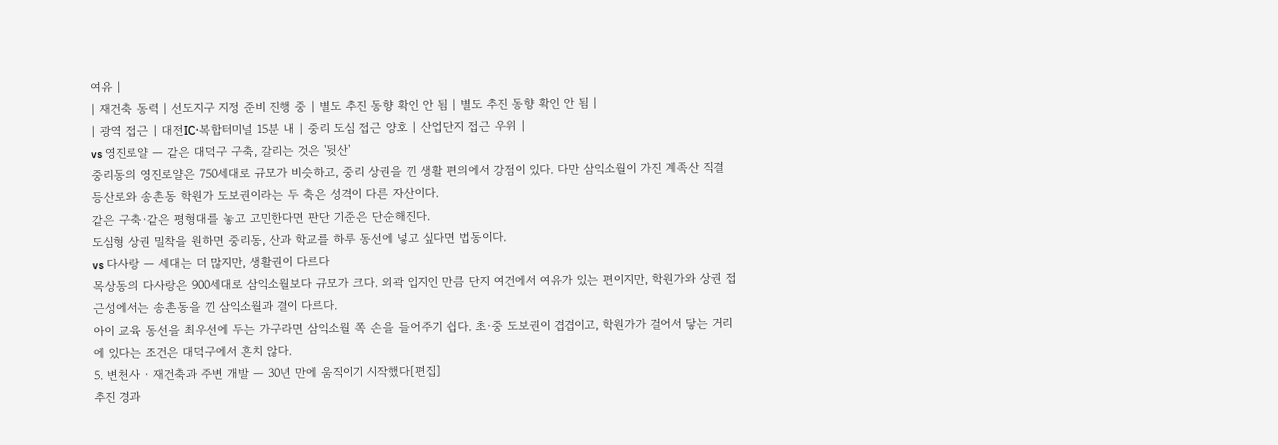여유 |
| 재건축 동력 | 선도지구 지정 준비 진행 중 | 별도 추진 동향 확인 안 됨 | 별도 추진 동향 확인 안 됨 |
| 광역 접근 | 대전IC·복합터미널 15분 내 | 중리 도심 접근 양호 | 산업단지 접근 우위 |
vs 영진로얄 — 같은 대덕구 구축, 갈리는 것은 '뒷산'
중리동의 영진로얄은 750세대로 규모가 비슷하고, 중리 상권을 낀 생활 편의에서 강점이 있다. 다만 삼익소월이 가진 계족산 직결 등산로와 송촌동 학원가 도보권이라는 두 축은 성격이 다른 자산이다.
같은 구축·같은 평형대를 놓고 고민한다면 판단 기준은 단순해진다.
도심형 상권 밀착을 원하면 중리동, 산과 학교를 하루 동선에 넣고 싶다면 법동이다.
vs 다사랑 — 세대는 더 많지만, 생활권이 다르다
목상동의 다사랑은 900세대로 삼익소월보다 규모가 크다. 외곽 입지인 만큼 단지 여건에서 여유가 있는 편이지만, 학원가와 상권 접근성에서는 송촌동을 낀 삼익소월과 결이 다르다.
아이 교육 동선을 최우선에 두는 가구라면 삼익소월 쪽 손을 들어주기 쉽다. 초·중 도보권이 겹겹이고, 학원가가 걸어서 닿는 거리에 있다는 조건은 대덕구에서 흔치 않다.
5. 변천사 · 재건축과 주변 개발 — 30년 만에 움직이기 시작했다[편집]
추진 경과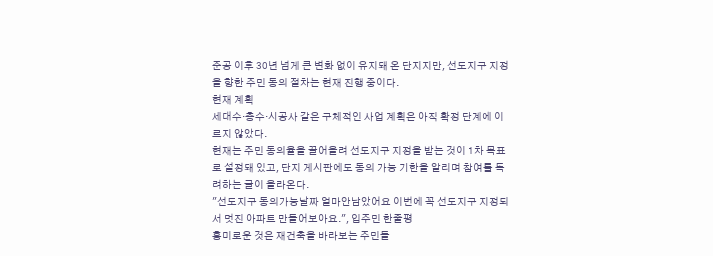준공 이후 30년 넘게 큰 변화 없이 유지돼 온 단지지만, 선도지구 지정을 향한 주민 동의 절차는 현재 진행 중이다.
현재 계획
세대수·층수·시공사 같은 구체적인 사업 계획은 아직 확정 단계에 이르지 않았다.
현재는 주민 동의율을 끌어올려 선도지구 지정을 받는 것이 1차 목표로 설정돼 있고, 단지 게시판에도 동의 가능 기한을 알리며 참여를 독려하는 글이 올라온다.
"선도지구 동의가능날짜 얼마안남았어요 이번에 꼭 선도지구 지정되서 멋진 아파트 만들어보아요.", 입주민 한줄평
흥미로운 것은 재건축을 바라보는 주민들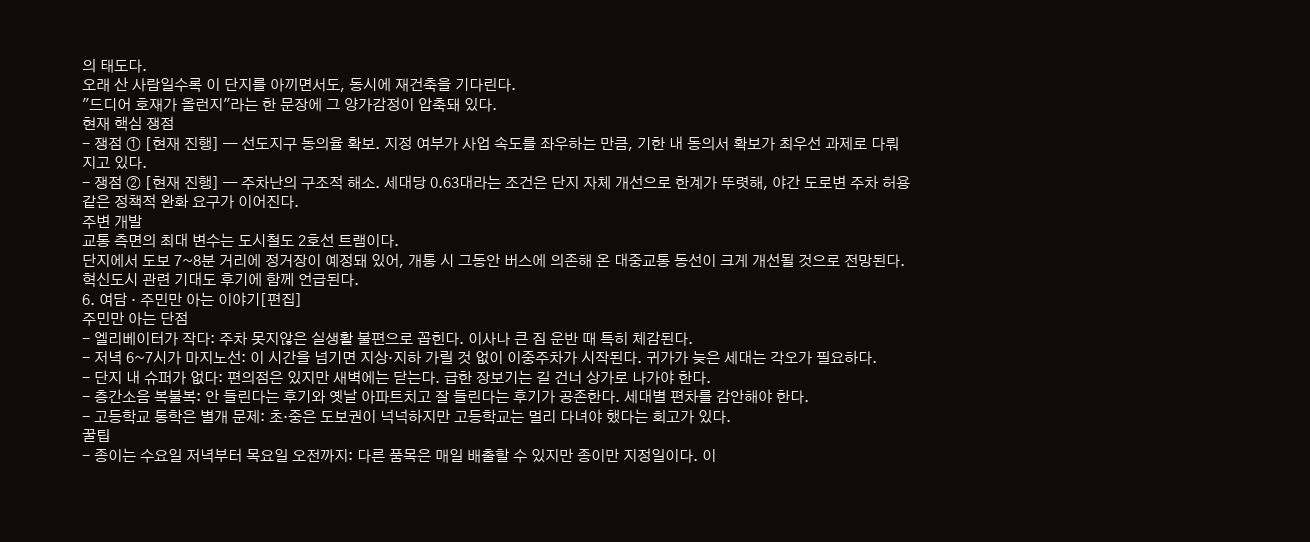의 태도다.
오래 산 사람일수록 이 단지를 아끼면서도, 동시에 재건축을 기다린다.
"드디어 호재가 올런지"라는 한 문장에 그 양가감정이 압축돼 있다.
현재 핵심 쟁점
- 쟁점 ① [현재 진행] — 선도지구 동의율 확보. 지정 여부가 사업 속도를 좌우하는 만큼, 기한 내 동의서 확보가 최우선 과제로 다뤄지고 있다.
- 쟁점 ② [현재 진행] — 주차난의 구조적 해소. 세대당 0.63대라는 조건은 단지 자체 개선으로 한계가 뚜렷해, 야간 도로변 주차 허용 같은 정책적 완화 요구가 이어진다.
주변 개발
교통 측면의 최대 변수는 도시철도 2호선 트램이다.
단지에서 도보 7~8분 거리에 정거장이 예정돼 있어, 개통 시 그동안 버스에 의존해 온 대중교통 동선이 크게 개선될 것으로 전망된다.
혁신도시 관련 기대도 후기에 함께 언급된다.
6. 여담 · 주민만 아는 이야기[편집]
주민만 아는 단점
- 엘리베이터가 작다: 주차 못지않은 실생활 불편으로 꼽힌다. 이사나 큰 짐 운반 때 특히 체감된다.
- 저녁 6~7시가 마지노선: 이 시간을 넘기면 지상·지하 가릴 것 없이 이중주차가 시작된다. 귀가가 늦은 세대는 각오가 필요하다.
- 단지 내 슈퍼가 없다: 편의점은 있지만 새벽에는 닫는다. 급한 장보기는 길 건너 상가로 나가야 한다.
- 층간소음 복불복: 안 들린다는 후기와 옛날 아파트치고 잘 들린다는 후기가 공존한다. 세대별 편차를 감안해야 한다.
- 고등학교 통학은 별개 문제: 초·중은 도보권이 넉넉하지만 고등학교는 멀리 다녀야 했다는 회고가 있다.
꿀팁
- 종이는 수요일 저녁부터 목요일 오전까지: 다른 품목은 매일 배출할 수 있지만 종이만 지정일이다. 이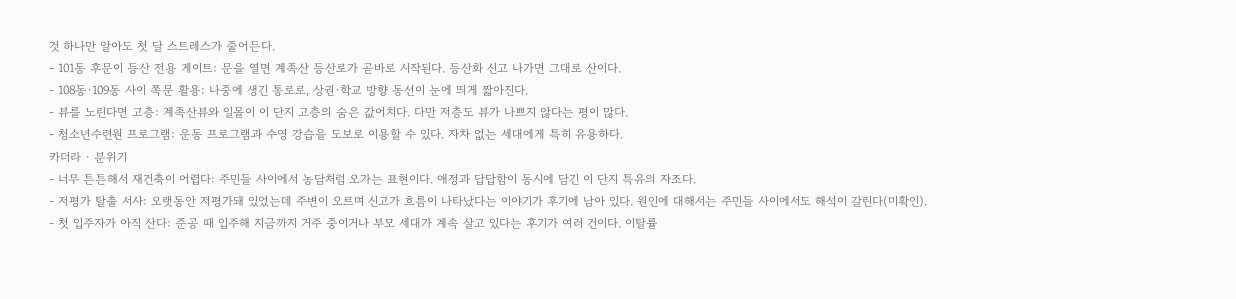것 하나만 알아도 첫 달 스트레스가 줄어든다.
- 101동 후문이 등산 전용 게이트: 문을 열면 계족산 등산로가 곧바로 시작된다. 등산화 신고 나가면 그대로 산이다.
- 108동·109동 사이 쪽문 활용: 나중에 생긴 통로로, 상권·학교 방향 동선이 눈에 띄게 짧아진다.
- 뷰를 노린다면 고층: 계족산뷰와 일몰이 이 단지 고층의 숨은 값어치다. 다만 저층도 뷰가 나쁘지 않다는 평이 많다.
- 청소년수련원 프로그램: 운동 프로그램과 수영 강습을 도보로 이용할 수 있다. 자차 없는 세대에게 특히 유용하다.
카더라 · 분위기
- 너무 튼튼해서 재건축이 어렵다: 주민들 사이에서 농담처럼 오가는 표현이다. 애정과 답답함이 동시에 담긴 이 단지 특유의 자조다.
- 저평가 탈출 서사: 오랫동안 저평가돼 있었는데 주변이 오르며 신고가 흐름이 나타났다는 이야기가 후기에 남아 있다. 원인에 대해서는 주민들 사이에서도 해석이 갈린다(미확인).
- 첫 입주자가 아직 산다: 준공 때 입주해 지금까지 거주 중이거나 부모 세대가 계속 살고 있다는 후기가 여러 건이다. 이탈률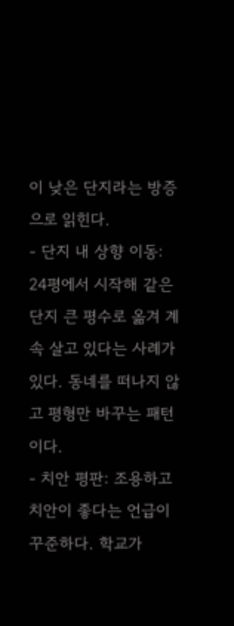이 낮은 단지라는 방증으로 읽힌다.
- 단지 내 상향 이동: 24평에서 시작해 같은 단지 큰 평수로 옮겨 계속 살고 있다는 사례가 있다. 동네를 떠나지 않고 평형만 바꾸는 패턴이다.
- 치안 평판: 조용하고 치안이 좋다는 언급이 꾸준하다. 학교가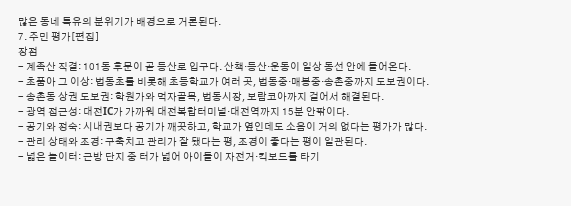많은 동네 특유의 분위기가 배경으로 거론된다.
7. 주민 평가[편집]
장점
- 계족산 직결: 101동 후문이 곧 등산로 입구다. 산책·등산·운동이 일상 동선 안에 들어온다.
- 초품아 그 이상: 법동초를 비롯해 초등학교가 여러 곳, 법동중·매봉중·송촌중까지 도보권이다.
- 송촌동 상권 도보권: 학원가와 먹자골목, 법동시장, 보람코아까지 걸어서 해결된다.
- 광역 접근성: 대전IC가 가까워 대전복합터미널·대전역까지 15분 안팎이다.
- 공기와 정숙: 시내권보다 공기가 깨끗하고, 학교가 옆인데도 소음이 거의 없다는 평가가 많다.
- 관리 상태와 조경: 구축치고 관리가 잘 됐다는 평, 조경이 좋다는 평이 일관된다.
- 넓은 놀이터: 근방 단지 중 터가 넓어 아이들이 자전거·킥보드를 타기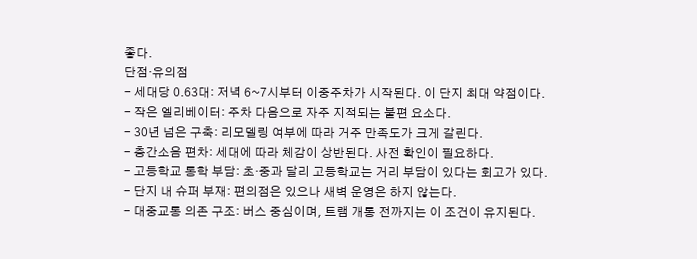좋다.
단점·유의점
- 세대당 0.63대: 저녁 6~7시부터 이중주차가 시작된다. 이 단지 최대 약점이다.
- 작은 엘리베이터: 주차 다음으로 자주 지적되는 불편 요소다.
- 30년 넘은 구축: 리모델링 여부에 따라 거주 만족도가 크게 갈린다.
- 층간소음 편차: 세대에 따라 체감이 상반된다. 사전 확인이 필요하다.
- 고등학교 통학 부담: 초·중과 달리 고등학교는 거리 부담이 있다는 회고가 있다.
- 단지 내 슈퍼 부재: 편의점은 있으나 새벽 운영은 하지 않는다.
- 대중교통 의존 구조: 버스 중심이며, 트램 개통 전까지는 이 조건이 유지된다.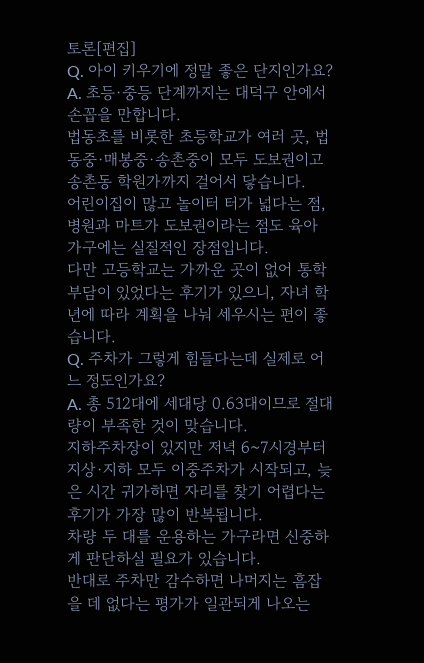토론[편집]
Q. 아이 키우기에 정말 좋은 단지인가요?
A. 초등·중등 단계까지는 대덕구 안에서 손꼽을 만합니다.
법동초를 비롯한 초등학교가 여러 곳, 법동중·매봉중·송촌중이 모두 도보권이고 송촌동 학원가까지 걸어서 닿습니다.
어린이집이 많고 놀이터 터가 넓다는 점, 병원과 마트가 도보권이라는 점도 육아 가구에는 실질적인 장점입니다.
다만 고등학교는 가까운 곳이 없어 통학 부담이 있었다는 후기가 있으니, 자녀 학년에 따라 계획을 나눠 세우시는 편이 좋습니다.
Q. 주차가 그렇게 힘들다는데 실제로 어느 정도인가요?
A. 총 512대에 세대당 0.63대이므로 절대량이 부족한 것이 맞습니다.
지하주차장이 있지만 저녁 6~7시경부터 지상·지하 모두 이중주차가 시작되고, 늦은 시간 귀가하면 자리를 찾기 어렵다는 후기가 가장 많이 반복됩니다.
차량 두 대를 운용하는 가구라면 신중하게 판단하실 필요가 있습니다.
반대로 주차만 감수하면 나머지는 흠잡을 데 없다는 평가가 일관되게 나오는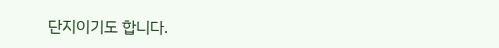단지이기도 합니다.